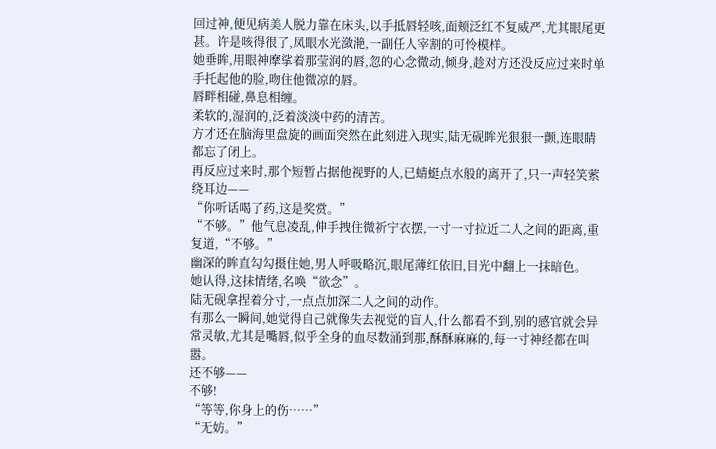回过神,便见病美人脱力靠在床头,以手抵唇轻咳,面颊泛红不复威严,尤其眼尾更甚。许是咳得很了,凤眼水光潋滟,一副任人宰割的可怜模样。
她垂眸,用眼神摩挲着那莹润的唇,忽的心念微动,倾身,趁对方还没反应过来时单手托起他的脸,吻住他微凉的唇。
唇畔相碰,鼻息相缠。
柔软的,湿润的,泛着淡淡中药的清苦。
方才还在脑海里盘旋的画面突然在此刻进入现实,陆无砚眸光狠狠一颤,连眼睛都忘了闭上。
再反应过来时,那个短暂占据他视野的人,已蜻蜓点水般的离开了,只一声轻笑萦绕耳边——
“你听话喝了药,这是奖赏。”
“不够。”他气息凌乱,伸手拽住微祈宁衣摆,一寸一寸拉近二人之间的距离,重复道,“不够。”
幽深的眸直勾勾摄住她,男人呼吸略沉,眼尾薄红依旧,目光中翻上一抹暗色。
她认得,这抹情绪,名唤“欲念”。
陆无砚拿捏着分寸,一点点加深二人之间的动作。
有那么一瞬间,她觉得自己就像失去视觉的盲人,什么都看不到,别的感官就会异常灵敏,尤其是嘴唇,似乎全身的血尽数涌到那,酥酥麻麻的,每一寸神经都在叫嚣。
还不够——
不够!
“等等,你身上的伤……”
“无妨。”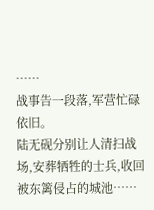……
战事告一段落,军营忙碌依旧。
陆无砚分别让人清扫战场,安葬牺牲的士兵,收回被东篱侵占的城池……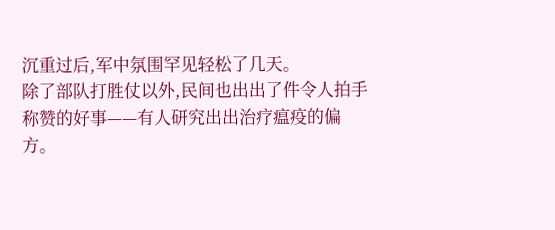沉重过后,军中氛围罕见轻松了几天。
除了部队打胜仗以外,民间也出出了件令人拍手称赞的好事——有人研究出出治疗瘟疫的偏方。